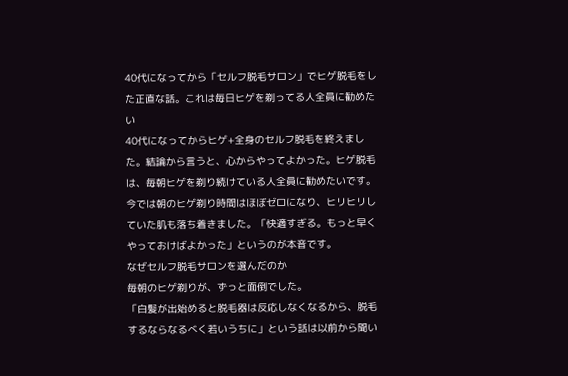40代になってから「セルフ脱毛サロン」でヒゲ脱毛をした正直な話。これは毎日ヒゲを剃ってる人全員に勧めたい
40代になってからヒゲ+全身のセルフ脱毛を終えました。結論から言うと、心からやってよかった。ヒゲ脱毛は、毎朝ヒゲを剃り続けている人全員に勧めたいです。今では朝のヒゲ剃り時間はほぼゼロになり、ヒリヒリしていた肌も落ち着きました。「快適すぎる。もっと早くやっておけばよかった」というのが本音です。
なぜセルフ脱毛サロンを選んだのか
毎朝のヒゲ剃りが、ずっと面倒でした。
「白髪が出始めると脱毛器は反応しなくなるから、脱毛するならなるべく若いうちに」という話は以前から聞い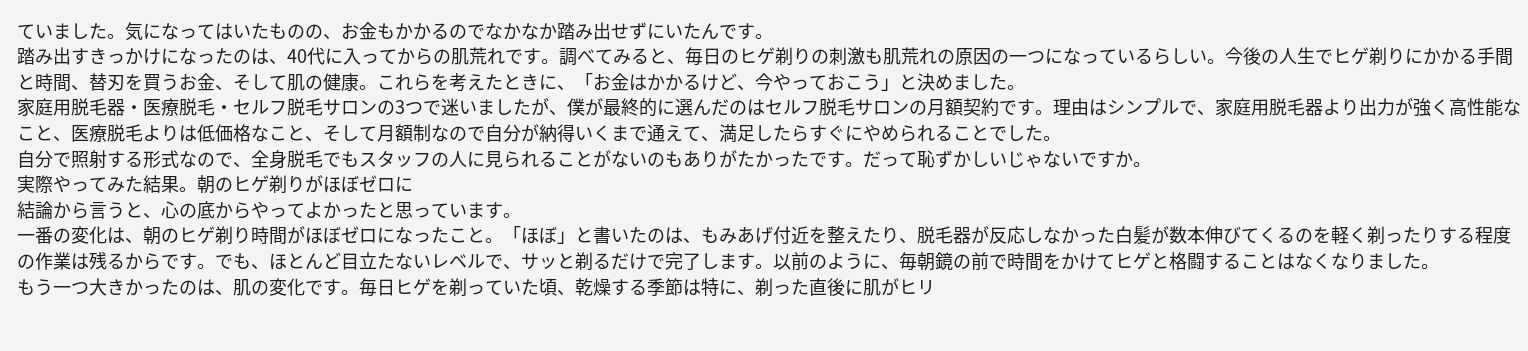ていました。気になってはいたものの、お金もかかるのでなかなか踏み出せずにいたんです。
踏み出すきっかけになったのは、40代に入ってからの肌荒れです。調べてみると、毎日のヒゲ剃りの刺激も肌荒れの原因の一つになっているらしい。今後の人生でヒゲ剃りにかかる手間と時間、替刃を買うお金、そして肌の健康。これらを考えたときに、「お金はかかるけど、今やっておこう」と決めました。
家庭用脱毛器・医療脱毛・セルフ脱毛サロンの3つで迷いましたが、僕が最終的に選んだのはセルフ脱毛サロンの月額契約です。理由はシンプルで、家庭用脱毛器より出力が強く高性能なこと、医療脱毛よりは低価格なこと、そして月額制なので自分が納得いくまで通えて、満足したらすぐにやめられることでした。
自分で照射する形式なので、全身脱毛でもスタッフの人に見られることがないのもありがたかったです。だって恥ずかしいじゃないですか。
実際やってみた結果。朝のヒゲ剃りがほぼゼロに
結論から言うと、心の底からやってよかったと思っています。
一番の変化は、朝のヒゲ剃り時間がほぼゼロになったこと。「ほぼ」と書いたのは、もみあげ付近を整えたり、脱毛器が反応しなかった白髪が数本伸びてくるのを軽く剃ったりする程度の作業は残るからです。でも、ほとんど目立たないレベルで、サッと剃るだけで完了します。以前のように、毎朝鏡の前で時間をかけてヒゲと格闘することはなくなりました。
もう一つ大きかったのは、肌の変化です。毎日ヒゲを剃っていた頃、乾燥する季節は特に、剃った直後に肌がヒリ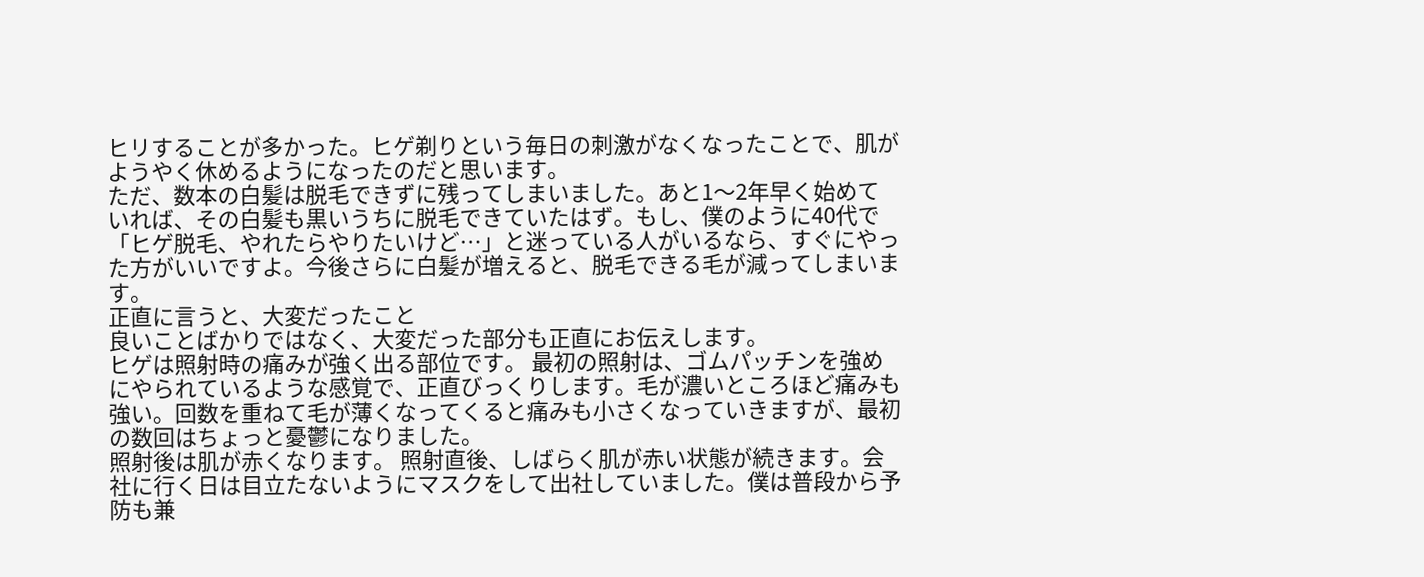ヒリすることが多かった。ヒゲ剃りという毎日の刺激がなくなったことで、肌がようやく休めるようになったのだと思います。
ただ、数本の白髪は脱毛できずに残ってしまいました。あと1〜2年早く始めていれば、その白髪も黒いうちに脱毛できていたはず。もし、僕のように40代で「ヒゲ脱毛、やれたらやりたいけど…」と迷っている人がいるなら、すぐにやった方がいいですよ。今後さらに白髪が増えると、脱毛できる毛が減ってしまいます。
正直に言うと、大変だったこと
良いことばかりではなく、大変だった部分も正直にお伝えします。
ヒゲは照射時の痛みが強く出る部位です。 最初の照射は、ゴムパッチンを強めにやられているような感覚で、正直びっくりします。毛が濃いところほど痛みも強い。回数を重ねて毛が薄くなってくると痛みも小さくなっていきますが、最初の数回はちょっと憂鬱になりました。
照射後は肌が赤くなります。 照射直後、しばらく肌が赤い状態が続きます。会社に行く日は目立たないようにマスクをして出社していました。僕は普段から予防も兼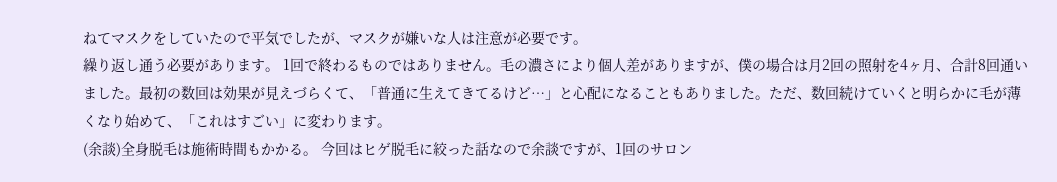ねてマスクをしていたので平気でしたが、マスクが嫌いな人は注意が必要です。
繰り返し通う必要があります。 1回で終わるものではありません。毛の濃さにより個人差がありますが、僕の場合は月2回の照射を4ヶ月、合計8回通いました。最初の数回は効果が見えづらくて、「普通に生えてきてるけど…」と心配になることもありました。ただ、数回続けていくと明らかに毛が薄くなり始めて、「これはすごい」に変わります。
(余談)全身脱毛は施術時間もかかる。 今回はヒゲ脱毛に絞った話なので余談ですが、1回のサロン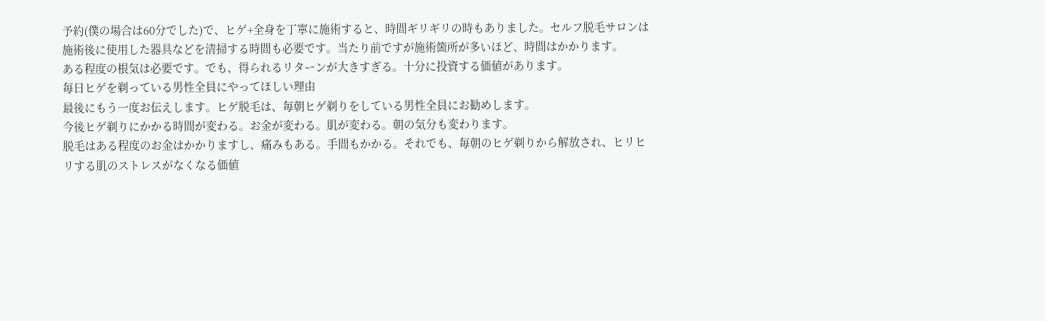予約(僕の場合は60分でした)で、ヒゲ+全身を丁寧に施術すると、時間ギリギリの時もありました。セルフ脱毛サロンは施術後に使用した器具などを清掃する時間も必要です。当たり前ですが施術箇所が多いほど、時間はかかります。
ある程度の根気は必要です。でも、得られるリターンが大きすぎる。十分に投資する価値があります。
毎日ヒゲを剃っている男性全員にやってほしい理由
最後にもう一度お伝えします。ヒゲ脱毛は、毎朝ヒゲ剃りをしている男性全員にお勧めします。
今後ヒゲ剃りにかかる時間が変わる。お金が変わる。肌が変わる。朝の気分も変わります。
脱毛はある程度のお金はかかりますし、痛みもある。手間もかかる。それでも、毎朝のヒゲ剃りから解放され、ヒリヒリする肌のストレスがなくなる価値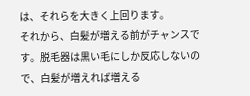は、それらを大きく上回ります。
それから、白髪が増える前がチャンスです。脱毛器は黒い毛にしか反応しないので、白髪が増えれば増える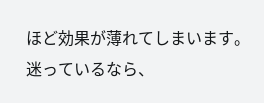ほど効果が薄れてしまいます。
迷っているなら、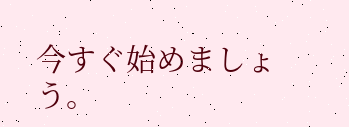今すぐ始めましょう。